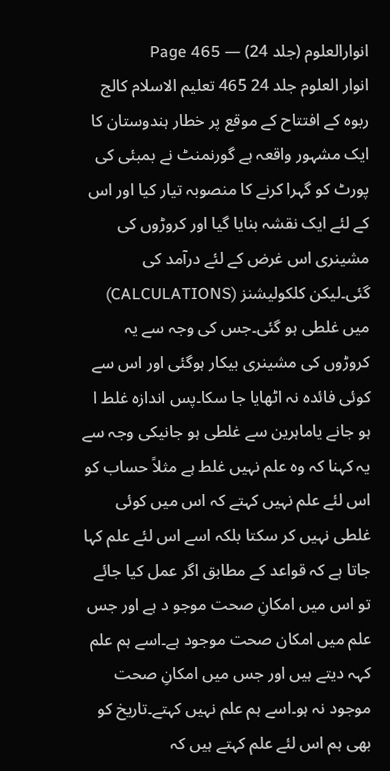انوارالعلوم (جلد 24) — Page 465
انوار العلوم جلد 24 465 تعلیم الاسلام کالج ربوہ کے افتتاح کے موقع پر خطار ہندوستان کا ایک مشہور واقعہ ہے گورنمنٹ نے بمبئی کی پورٹ کو گہرا کرنے کا منصوبہ تیار کیا اور اس کے لئے ایک نقشہ بنایا گیا اور کروڑوں کی مشینری اس غرض کے لئے درآمد کی گئی۔لیکن کلکولیشنز (CALCULATIONS) میں غلطی ہو گئی۔جس کی وجہ سے یہ کروڑوں کی مشینری بیکار ہوگئی اور اس سے کوئی فائدہ نہ اٹھایا جا سکا۔پس اندازہ غلط ا ہو جانے یاماہرین سے غلطی ہو جانیکی وجہ سے یہ کہنا کہ وہ علم نہیں غلط ہے مثلاً حساب کو اس لئے علم نہیں کہتے کہ اس میں کوئی غلطی نہیں کر سکتا بلکہ اسے اس لئے علم کہا جاتا ہے کہ قواعد کے مطابق اگر عمل کیا جائے تو اس میں امکانِ صحت موجو د ہے اور جس علم میں امکان صحت موجود ہے۔اسے ہم علم کہہ دیتے ہیں اور جس میں امکانِ صحت موجود نہ ہو۔اسے ہم علم نہیں کہتے۔تاریخ کو بھی ہم اس لئے علم کہتے ہیں کہ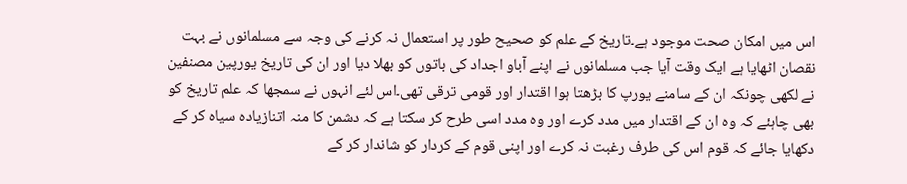اس میں امکان صحت موجود ہے۔تاریخ کے علم کو صحیح طور پر استعمال نہ کرنے کی وجہ سے مسلمانوں نے بہت نقصان اٹھایا ہے ایک وقت آیا جب مسلمانوں نے اپنے آباو اجداد کی باتوں کو بھلا دیا اور ان کی تاریخ یورپین مصنفین نے لکھی چونکہ ان کے سامنے یورپ کا بڑھتا ہوا اقتدار اور قومی ترقی تھی۔اس لئے انہوں نے سمجھا کہ علم تاریخ کو بھی چاہئے کہ وہ ان کے اقتدار میں مدد کرے اور وہ مدد اسی طرح کر سکتا ہے کہ دشمن کا منہ اتنازیادہ سیاہ کر کے دکھایا جائے کہ قوم اس کی طرف رغبت نہ کرے اور اپنی قوم کے کردار کو شاندار کر کے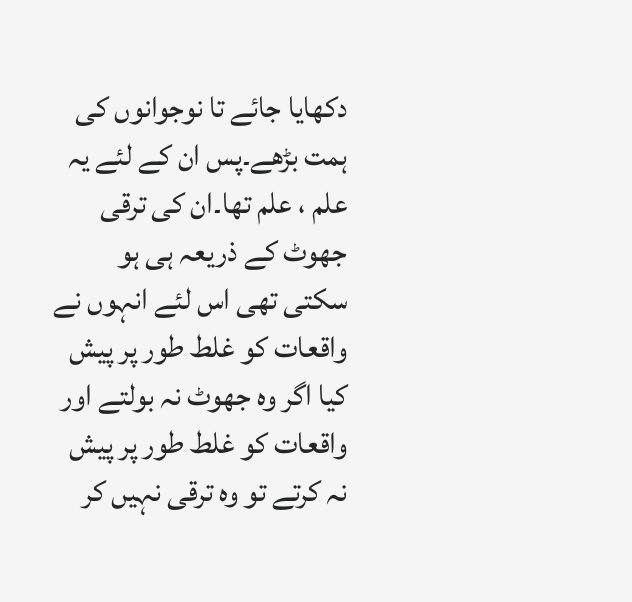دکھایا جائے تا نوجوانوں کی ہمت بڑھے۔پس ان کے لئے یہ علم ، علم تھا۔ان کی ترقی جھوٹ کے ذریعہ ہی ہو سکتی تھی اس لئے انہوں نے واقعات کو غلط طور پر پیش کیا اگر وہ جھوٹ نہ بولتے اور واقعات کو غلط طور پر پیش نہ کرتے تو وہ ترقی نہیں کر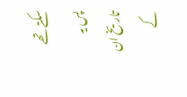سکتے تھے پس یہ تاریخ ان کے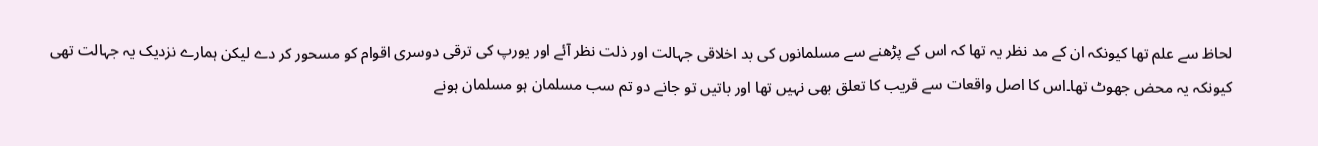لحاظ سے علم تھا کیونکہ ان کے مد نظر یہ تھا کہ اس کے پڑھنے سے مسلمانوں کی بد اخلاقی جہالت اور ذلت نظر آئے اور یورپ کی ترقی دوسری اقوام کو مسحور کر دے لیکن ہمارے نزدیک یہ جہالت تھی کیونکہ یہ محض جھوٹ تھا۔اس کا اصل واقعات سے قریب کا تعلق بھی نہیں تھا اور باتیں تو جانے دو تم سب مسلمان ہو مسلمان ہونے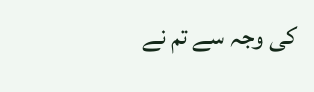کی وجہ سے تم نے